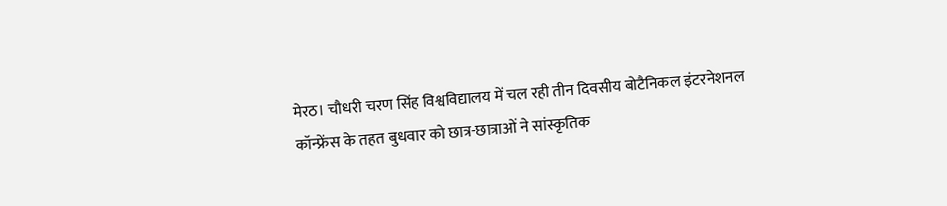मेरठ। चौधरी चरण सिंह विश्वविद्यालय में चल रही तीन दिवसीय बोटैनिकल इंटरनेशनल कॉन्फ्रेंस के तहत बुधवार को छात्र-छात्राओं ने सांस्कृतिक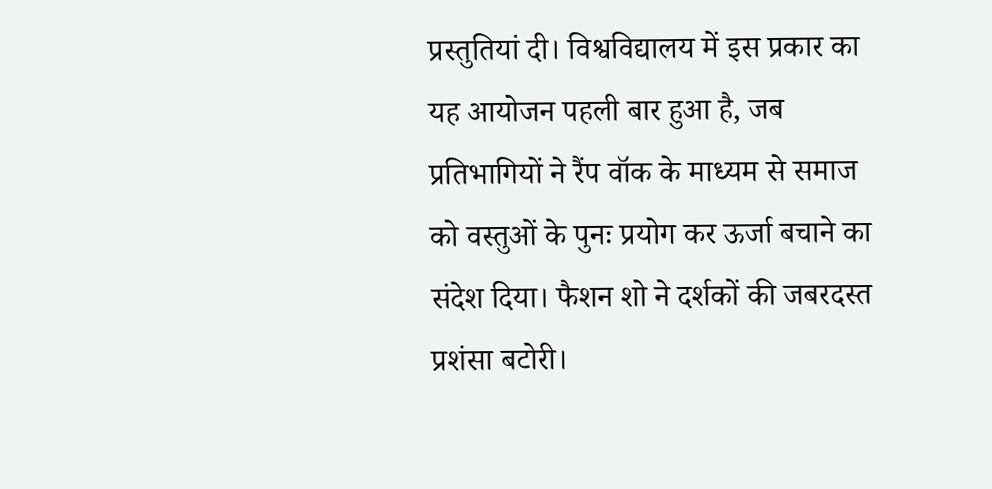प्रस्तुतियां दी। विश्वविद्यालय में इस प्रकार का यह आयोजन पहली बार हुआ है, जब प्रतिभागियों ने रैंप वॉक के माध्यम से समाज को वस्तुओं के पुनः प्रयोग कर ऊर्जा बचाने का संदेश दिया। फैशन शो ने दर्शकों की जबरदस्त प्रशंसा बटोरी।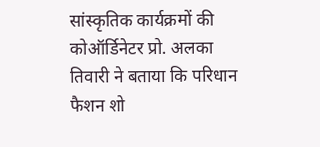सांस्कृतिक कार्यक्रमों की कोऑर्डिनेटर प्रो. अलका तिवारी ने बताया कि परिधान फैशन शो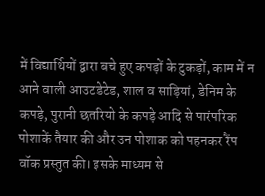में विद्यार्थियों द्वारा बचे हुए कपड़ों के टुकड़ों, काम में न आने वाली आउटडेटेड, शाल व साड़ियां, डेनिम के कपड़े, पुरानी छतरियो के कपड़े आदि से पारंपरिक पोशाकें तैयार की और उन पोशाक को पहनकर रैंप वॉक प्रस्तुत की। इसके माध्यम से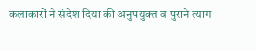कलाकारों ने संदेश दिया की अनुपयुक्त व पुराने त्याग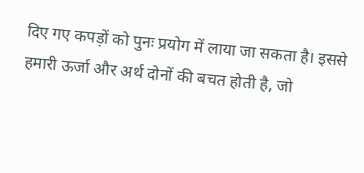दिए गए कपड़ों को पुनः प्रयोग में लाया जा सकता है। इससे हमारी ऊर्जा और अर्थ दोनों की बचत होती है, जो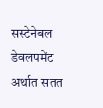सस्टेनेबल डेवलपमेंट अर्थात सतत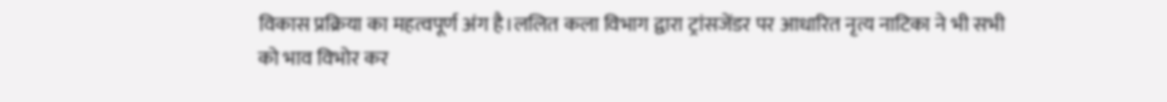विकास प्रक्रिया का महत्वपूर्ण अंग है।ललित कला विभाग द्वारा ट्रांसजेंडर पर आधारित नृत्य नाटिका ने भी सभी को भाव विभोर कर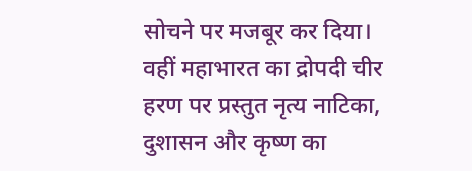सोचने पर मजबूर कर दिया। वहीं महाभारत का द्रोपदी चीर हरण पर प्रस्तुत नृत्य नाटिका, दुशासन और कृष्ण का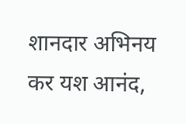शानदार अभिनय कर यश आनंद,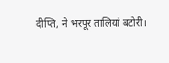दीप्ति, ने भरपूर तालियां बटोरी।